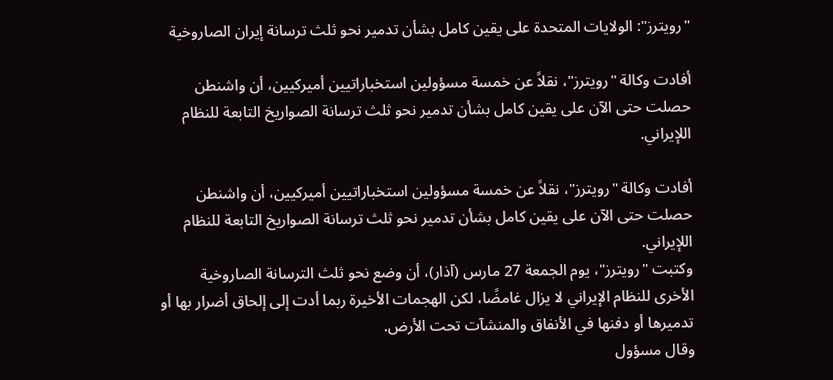"رويترز": الولايات المتحدة على يقين كامل بشأن تدمير نحو ثلث ترسانة إيران الصاروخية

أفادت وكالة "رويترز"، نقلاً عن خمسة مسؤولين استخباراتيين أميركيين، أن واشنطن حصلت حتى الآن على يقين كامل بشأن تدمير نحو ثلث ترسانة الصواريخ التابعة للنظام اللإيراني.

أفادت وكالة "رويترز"، نقلاً عن خمسة مسؤولين استخباراتيين أميركيين، أن واشنطن حصلت حتى الآن على يقين كامل بشأن تدمير نحو ثلث ترسانة الصواريخ التابعة للنظام اللإيراني.
وكتبت "رويترز"، يوم الجمعة 27 مارس (آذار)، أن وضع نحو ثلث الترسانة الصاروخية الأخرى للنظام الإيراني لا يزال غامضًا، لكن الهجمات الأخيرة ربما أدت إلى إلحاق أضرار بها أو تدميرها أو دفنها في الأنفاق والمنشآت تحت الأرض.
وقال مسؤول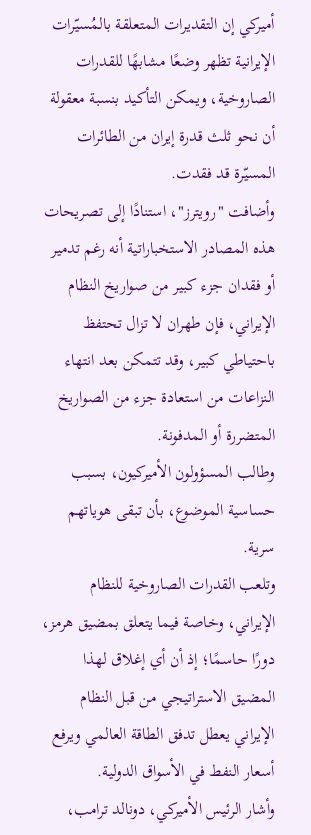أميركي إن التقديرات المتعلقة بالمُسيّرات الإيرانية تظهر وضعًا مشابهًا للقدرات الصاروخية، ويمكن التأكيد بنسبة معقولة أن نحو ثلث قدرة إيران من الطائرات المسيّرة قد فقدت.
وأضافت "رويترز"، استنادًا إلى تصريحات هذه المصادر الاستخباراتية أنه رغم تدمير أو فقدان جزء كبير من صواريخ النظام الإيراني، فإن طهران لا تزال تحتفظ باحتياطي كبير، وقد تتمكن بعد انتهاء النزاعات من استعادة جزء من الصواريخ المتضررة أو المدفونة.
وطالب المسؤولون الأميركيون، بسبب حساسية الموضوع، بأن تبقى هوياتهم سرية.
وتلعب القدرات الصاروخية للنظام الإيراني، وخاصة فيما يتعلق بمضيق هرمز، دورًا حاسمًا؛ إذ أن أي إغلاق لهذا المضيق الاستراتيجي من قبل النظام الإيراني يعطل تدفق الطاقة العالمي ويرفع أسعار النفط في الأسواق الدولية.
وأشار الرئيس الأميركي، دونالد ترامب،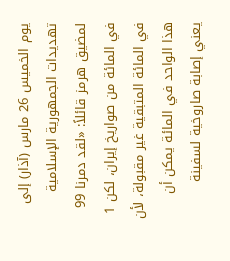يوم الخميس 26 مارس (آذار) إلى تهديدات الجمهورية الإسلامية لمضيق هرمز قائلاً: «لقد دمرنا 99 في المائة من صواريخ إيران، لكن 1 في المائة المتبقية غير مقبولة، لأن هذا الواحد في المائة يمكن أن يعني إصابة صاروخية لسفينة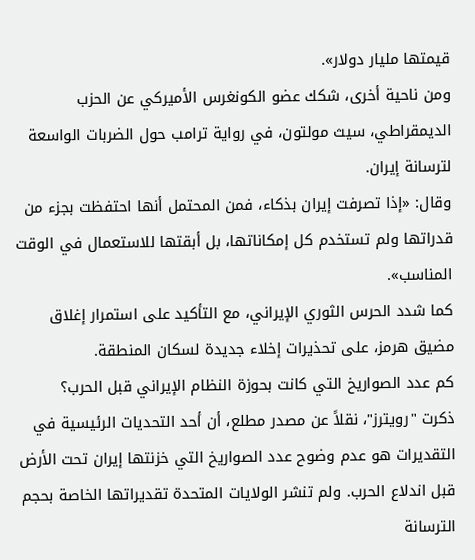قيمتها مليار دولار».
ومن ناحية أخرى، شكك عضو الكونغرس الأميركي عن الحزب الديمقراطي، سيث مولتون، في رواية ترامب حول الضربات الواسعة لترسانة إيران.
وقال: «إذا تصرفت إيران بذكاء، فمن المحتمل أنها احتفظت بجزء من قدراتها ولم تستخدم كل إمكاناتها، بل أبقتها للاستعمال في الوقت المناسب».
كما شدد الحرس الثوري الإيراني، مع التأكيد على استمرار إغلاق مضيق هرمز، على تحذيرات إخلاء جديدة لسكان المنطقة.
كم عدد الصواريخ التي كانت بحوزة النظام الإيراني قبل الحرب؟
ذكرت "رويترز"، نقلاً عن مصدر مطلع، أن أحد التحديات الرئيسية في التقديرات هو عدم وضوح عدد الصواريخ التي خزنتها إيران تحت الأرض قبل اندلاع الحرب. ولم تنشر الولايات المتحدة تقديراتها الخاصة بحجم الترسانة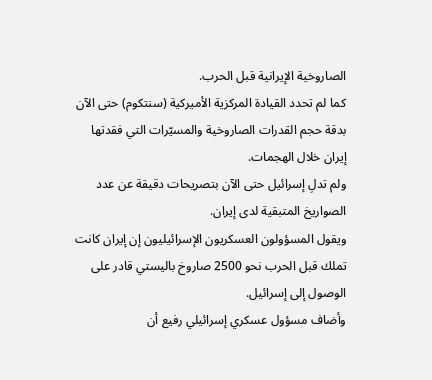الصاروخية الإيرانية قبل الحرب.
كما لم تحدد القيادة المركزية الأميركية (سنتكوم) حتى الآن بدقة حجم القدرات الصاروخية والمسيّرات التي فقدتها إيران خلال الهجمات.
ولم تدلِ إسرائيل حتى الآن بتصريحات دقيقة عن عدد الصواريخ المتبقية لدى إيران.
ويقول المسؤولون العسكريون الإسرائيليون إن إيران كانت تملك قبل الحرب نحو 2500 صاروخ باليستي قادر على الوصول إلى إسرائيل.
وأضاف مسؤول عسكري إسرائيلي رفيع أن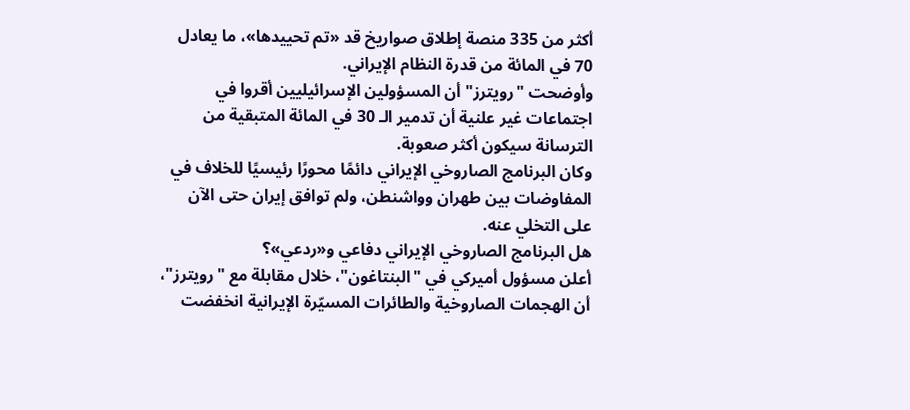أكثر من 335 منصة إطلاق صواريخ قد «تم تحييدها»، ما يعادل 70 في المائة من قدرة النظام الإيراني.
وأوضحت "رويترز" أن المسؤولين الإسرائيليين أقروا في اجتماعات غير علنية أن تدمير الـ 30 في المائة المتبقية من الترسانة سيكون أكثر صعوبة.
وكان البرنامج الصاروخي الإيراني دائمًا محورًا رئيسيًا للخلاف في المفاوضات بين طهران وواشنطن، ولم توافق إيران حتى الآن على التخلي عنه.
هل البرنامج الصاروخي الإيراني دفاعي و«ردعي»؟
أعلن مسؤول أميركي في "البنتاغون"، خلال مقابلة مع "رويترز"، أن الهجمات الصاروخية والطائرات المسيّرة الإيرانية انخفضت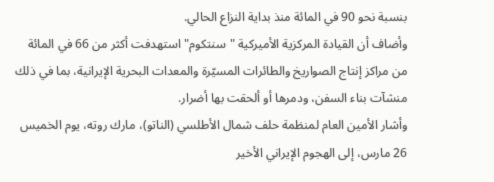بنسبة نحو 90 في المائة منذ بداية النزاع الحالي.
وأضاف أن القيادة المركزية الأميركية "سنتكوم" استهدفت أكثر من 66 في المائة من مراكز إنتاج الصواريخ والطائرات المسيّرة والمعدات البحرية الإيرانية، بما في ذلك منشآت بناء السفن، ودمرها أو ألحقت بها أضرار.
وأشار الأمين العام لمنظمة حلف شمال الأطلسي (الناتو)، مارك روته، يوم الخميس 26 مارس، إلى الهجوم الإيراني الأخير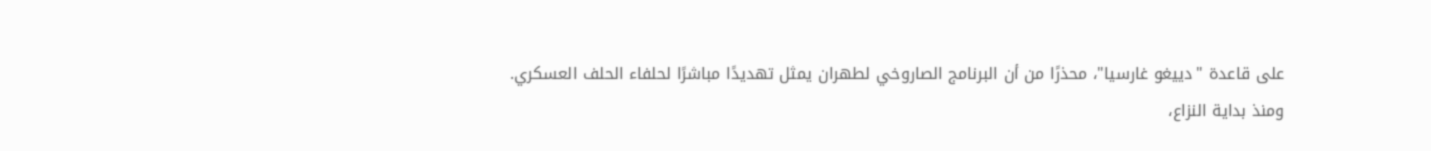على قاعدة "دييغو غارسيا"، محذرًا من أن البرنامج الصاروخي لطهران يمثل تهديدًا مباشرًا لحلفاء الحلف العسكري.
ومنذ بداية النزاع،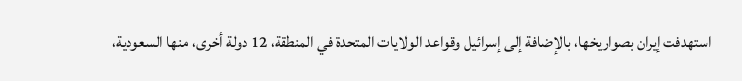استهدفت إيران بصواريخها، بالإضافة إلى إسرائيل وقواعد الولايات المتحدة في المنطقة، 12 دولة أخرى، منها السعودية،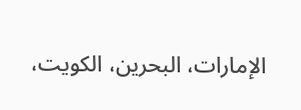الإمارات، البحرين، الكويت،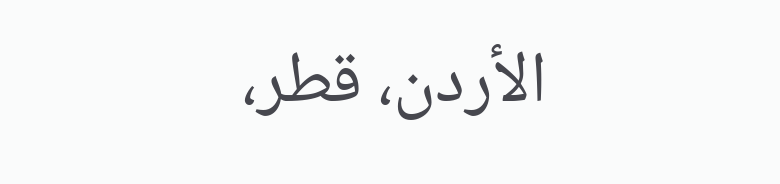الأردن، قطر،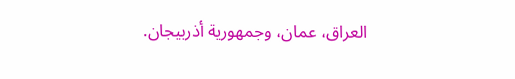العراق، عمان، وجمهورية أذربيجان.